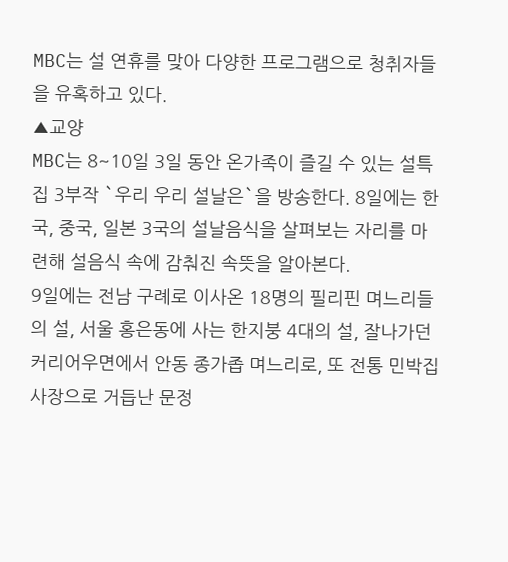MBC는 설 연휴를 맞아 다양한 프로그램으로 청취자들을 유혹하고 있다.
▲교양
MBC는 8~10일 3일 동안 온가족이 즐길 수 있는 설특집 3부작 `우리 우리 설날은`을 방송한다. 8일에는 한국, 중국, 일본 3국의 설날음식을 살펴보는 자리를 마련해 설음식 속에 감춰진 속뜻을 알아본다.
9일에는 전남 구례로 이사온 18명의 필리핀 며느리들의 설, 서울 홍은동에 사는 한지붕 4대의 설, 잘나가던 커리어우면에서 안동 종가좁 며느리로, 또 전통 민박집 사장으로 거듭난 문정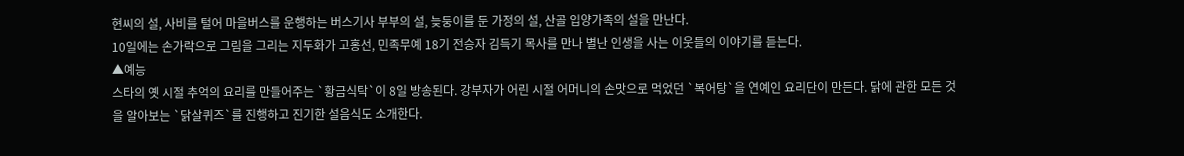현씨의 설, 사비를 털어 마을버스를 운행하는 버스기사 부부의 설, 늦둥이를 둔 가정의 설, 산골 입양가족의 설을 만난다.
10일에는 손가락으로 그림을 그리는 지두화가 고홍선, 민족무예 18기 전승자 김득기 목사를 만나 별난 인생을 사는 이웃들의 이야기를 듣는다.
▲예능
스타의 옛 시절 추억의 요리를 만들어주는 `황금식탁`이 8일 방송된다. 강부자가 어린 시절 어머니의 손맛으로 먹었던 `복어탕`을 연예인 요리단이 만든다. 닭에 관한 모든 것을 알아보는 `닭살퀴즈`를 진행하고 진기한 설음식도 소개한다.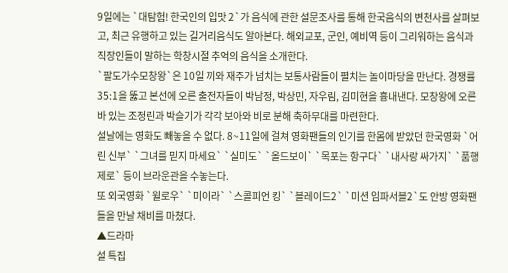9일에는 `대탐험! 한국인의 입맛 2`가 음식에 관한 설문조사를 통해 한국음식의 변천사를 살펴보고, 최근 유행하고 있는 길거리음식도 알아본다. 해외교포, 군인, 예비역 등이 그리워하는 음식과 직장인들이 말하는 학창시절 추억의 음식을 소개한다.
`팔도가수모창왕`은 10일 끼와 재주가 넘치는 보통사람들이 펼치는 놀이마당을 만난다. 경쟁률 35:1을 뚫고 본선에 오른 출전자들이 박남정, 박상민, 자우림, 김미현을 흉내낸다. 모창왕에 오른 바 있는 조정린과 박슬기가 각각 보아와 비로 분해 축하무대를 마련한다.
설날에는 영화도 빼놓을 수 없다. 8~11일에 걸쳐 영화팬들의 인기를 한몸에 받았던 한국영화 `어린 신부` `그녀를 믿지 마세요` `실미도` `올드보이` `목포는 항구다` `내사랑 싸가지` `품행제로` 등이 브라운관을 수놓는다.
또 외국영화 `윌로우` `미이라` `스콜피언 킹` `블레이드2` `미션 임파서블2`도 안방 영화팬들을 만날 채비를 마쳤다.
▲드라마
설 특집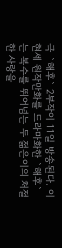극 `해후` 2부작이 11일 방송된다. 이현세 원작만화를 드라마화한 `해후`는 복수를 뛰어넘는 두 젊은이의 처절한 사랑을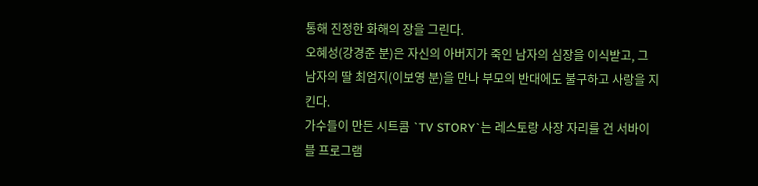통해 진정한 화해의 장을 그린다.
오혜성(강경준 분)은 자신의 아버지가 죽인 남자의 심장을 이식받고, 그 남자의 딸 최엄지(이보영 분)을 만나 부모의 반대에도 불구하고 사랑을 지킨다.
가수들이 만든 시트콤 `TV STORY`는 레스토랑 사장 자리를 건 서바이블 프로그램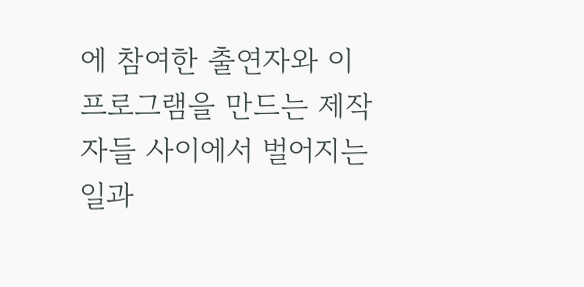에 참여한 출연자와 이 프로그램을 만드는 제작자들 사이에서 벌어지는 일과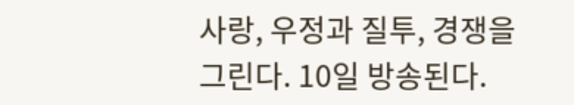사랑, 우정과 질투, 경쟁을 그린다. 10일 방송된다.